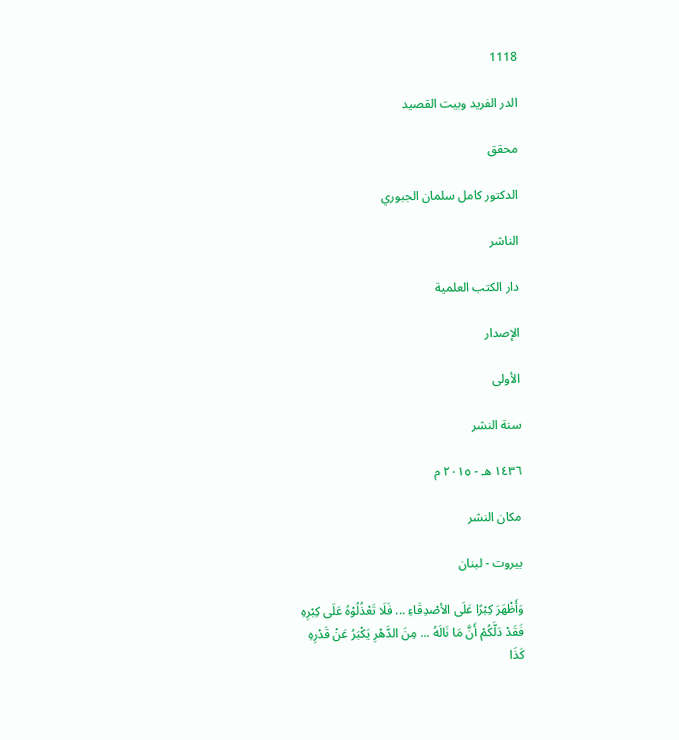1118

الدر الفريد وبيت القصيد

محقق

الدكتور كامل سلمان الجبوري

الناشر

دار الكتب العلمية

الإصدار

الأولى

سنة النشر

١٤٣٦ هـ - ٢٠١٥ م

مكان النشر

بيروت - لبنان

وَأَظْهَرَ كِبْرًا عَلَى الأصْدِقَاءِ ... فَلَا تَعْذُلُوْهُ عَلَى كِبْرِهِ
فَقَدْ دَلَّكُمْ أَنَّ مَا نَالَهُ ... مِنَ الدَّهْرِ يَكْبَرُ عَنْ قَدْرِهِ
كَذَا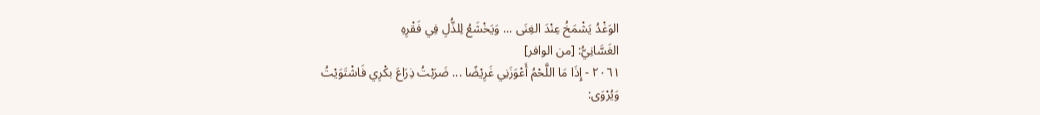الوَغْدُ يَشْمَخُ عِنْدَ الغِنَى ... وَيَخْشَعُ لِلذُّلِ فِي فَقْرِهِ
الغَسَّانِيُّ: [من الوافر]
٢٠٦١ - إِذَا مَا اللَّحْمُ أَعْوَزَنِي غَرِيْضًا ... ضَرَبْتُ ذِرَاعَ بكْرِي فَاشْتَوَيْتُ
وَيُرْوَى: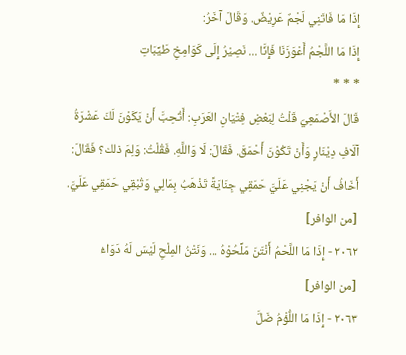إِذَا مَا فَاتَنِي لَجْمٌ عَرِيْضٌ. وَقَالَ آخَرُ:
إِذَا مَا اللَّجْمُ أَعْوَزَنَا فَإِنَّا ... نَصِيْرُ إِلَى كَوَامِخِ طَيِّبَاتِ
* * *
قَالَ الأَصْمَعِيّ قَلْتُ لِبَعْضِ فِتْيَانِ العَرَبِ: أَتُحِبَّ أَنْ يَكَوْنَ لَكَ عَشْرَةُ آلَافِ دِيْنَارٍ وَأَنْ تَكُوْنَ أَحْمَقَ. فَقَالَ: لَا وَاللَّهِ. فَقُلْتُ: وَلِمَ ذلك؟ فَقَالَ: أَخَافُ أَنْ يَجْنِي عَلَيَّ حَمَقِي جِنَايَةً تَذْهَبُ بِمَالِي وَتُبْقِي حَمَقِي عَلَيَّ.
[من الوافر]
٢٠٦٢ - إِذَا مَا اللَّحْمُ أَنْتَنَ مَلِّحُوْهُ ... وَنَتْنُ المِلْحِ لَيْسَ لَهُ دَوَاءُ
[من الوافر]
٢٠٦٣ - إِذَا مَا اللُّؤْمُ ضَلَّ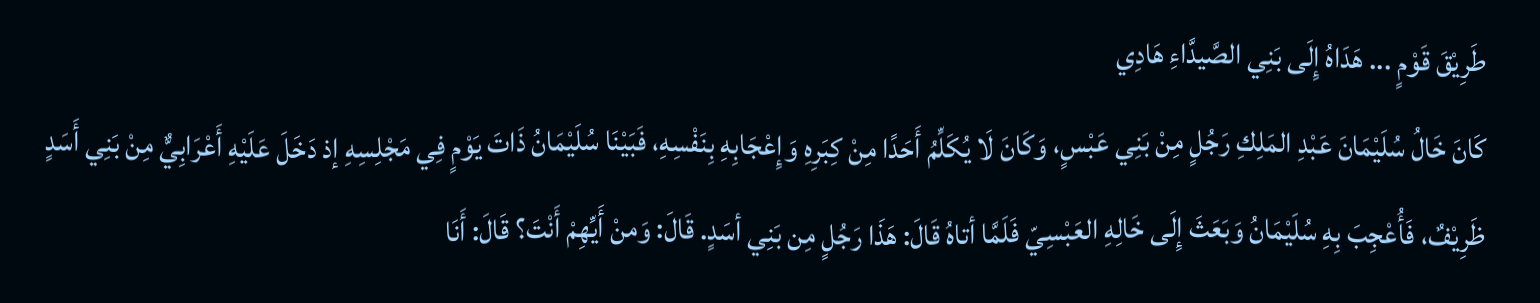طَرِيْقَ قَوْمٍ ... هَدَاهُ إِلَى بَنِي الصَّيدَّاءِ هَادِي
كَانَ خَالُ سُلَيْمَانَ عَبْدِ المَلِكِ رَجُلٍ مِنْ بَنِي عَبْسٍ، وَكَانَ لَا يُكَلِّمُ أَحَدًا مِنْ كِبَرِهِ وَإِعْجَابِهِ بِنَفْسِهِ، فَبَيْنَا سُلَيْمَانُ ذَاتَ يَوْمٍ فِي مَجْلِسِهِ إذ دَخَلَ عَلَيْهِ أَعْرَابِيٌّ مِنْ بَنِي أَسَدٍ ظَرِيْفٌ، فَأُعْجِبَ بِهِ سُلَيْمَانُ وَبَعَثَ إِلَى خَالِهِ العَبْسِيّ فَلَمَّا أتاهُ قَالَ: هَذَا رَجُلٍ مِن بَنِي أسَدٍ. قَالَ: وَمنْ أَيِّهِمْ أَنْتَ؟ قَالَ: أَنَا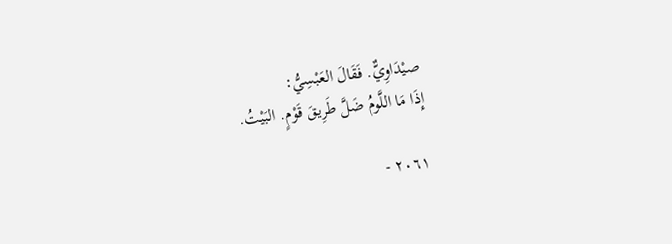صيْدَاوِيٌّ. فَقَالَ العَبْسِيُّ:
إِذَا مَا اللَّومُ ضَلَّ طَرِيقَ قَوْمٍ. البَيْتُ.

٢٠٦١ -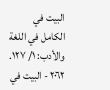البيت في الكامل في اللغة والأدب: ١/ ١٢٧.
٢٠٦٢ - البيت في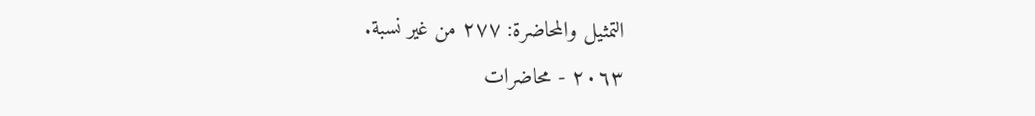التمثيل والمحاضرة: ٢٧٧ من غير نسبة.
٢٠٦٣ - محاضرات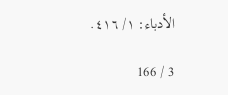الأدباء: ١/ ٤١٦.

3 / 166